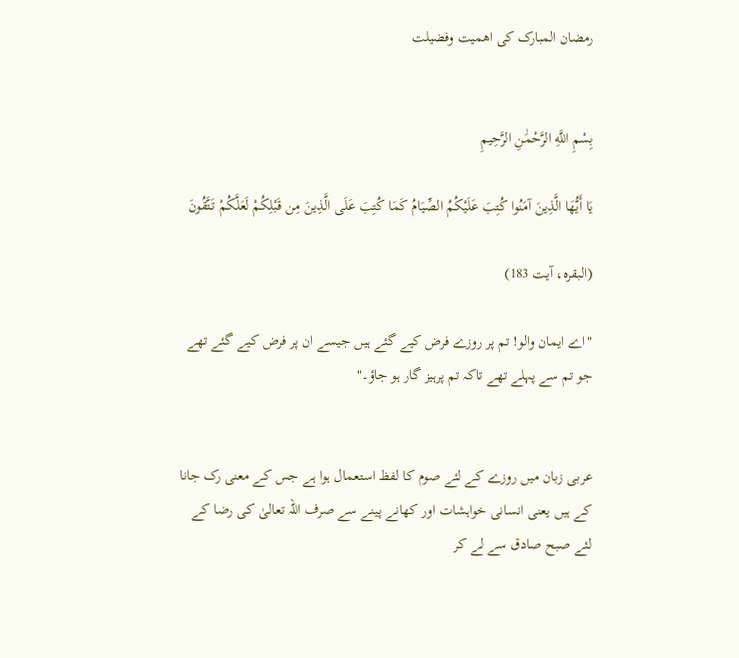رمضان المبارک کی اھمیت وفضیلت


بِسْمِ اللَّهِ الرَّحْمَٰنِ الرَّحِيمِ

يَا أَيُّهَا الَّذِينَ آمَنُوا كُتِبَ عَلَيْكُمُ الصِّيَامُ كَمَا كُتِبَ عَلَى الَّذِينَ مِن قَبْلِكُمْ لَعَلَّكُمْ تَتَّقُونَ

(البقرہ، آیت 183)

"اے ایمان والو! تم پر روزے فرض کیے گئے ہیں جیسے ان پر فرض کیے گئے تھے جو تم سے پہلے تھے تاکہ تم پرہیز گار ہو جاؤ۔"


عربی زبان میں روزے کے لئے صوم کا لفظ استعمال ہوا ہے جس کے معنی رک جانا کے ہیں یعنی انسانی خواہشات اور کھانے پینے سے صرف اللہ تعالیٰ کی رضا کے لئے صبح صادق سے لے کر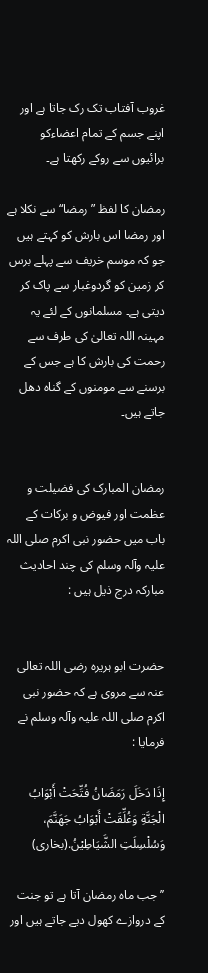غروب آفتاب تک رک جاتا ہے اور اپنے جسم کے تمام اعضاءکو برائیوں سے روکے رکھتا ہے۔

رمضان کا لفظ ”رمضا“ سے نکلا ہے اور رمضا اس بارش کو کہتے ہیں جو کہ موسم خریف سے پہلے برس کر زمین کو گردوغبار سے پاک کر دیتی ہے۔ مسلمانوں کے لئے یہ مہینہ اللہ تعالیٰ کی طرف سے رحمت کی بارش کا ہے جس کے برسنے سے مومنوں کے گناہ دھل جاتے ہیں۔


رمضان المبارک کی فضیلت و عظمت اور فیوض و برکات کے باب میں حضور نبی اکرم صلی اللہ علیہ وآلہ وسلم کی چند احادیث مبارکہ درج ذیل ہیں :


حضرت ابو ہریرہ رضی اللہ تعالى عنہ سے مروی ہے کہ حضور نبی اکرم صلی اللہ علیہ وآلہ وسلم نے فرمایا :

إِذَا دَخَلَ رَمَضَانُ فُتِّحَتْ أَبْوَابُ الْجَنَّةِ وَغُلِّقَتْ أَبْوَابُ جَهَنَّمَ، وَسُلْسِلَتِ الشَّيَاطِيْنُ.(بخاری)

’’جب ماہ رمضان آتا ہے تو جنت کے دروازے کھول دیے جاتے ہیں اور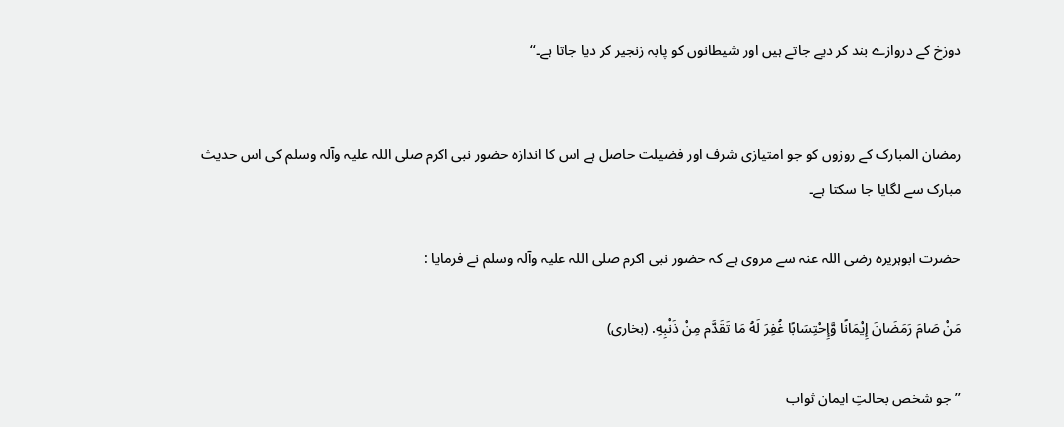دوزخ کے دروازے بند کر دیے جاتے ہیں اور شیطانوں کو پابہ زنجیر کر دیا جاتا ہے۔‘‘


رمضان المبارک کے روزوں کو جو امتیازی شرف اور فضیلت حاصل ہے اس کا اندازہ حضور نبی اکرم صلی اللہ علیہ وآلہ وسلم کی اس حدیث مبارک سے لگایا جا سکتا ہے۔

حضرت ابوہریرہ رضی اللہ عنہ سے مروی ہے کہ حضور نبی اکرم صلی اللہ علیہ وآلہ وسلم نے فرمایا :

مَنْ صَامَ رَمَضَانَ إِيْمَانًا وَّإِحْتِسَابًا غُفِرَ لَهُ مَا تَقَدَّم مِنْ ذَنْبِهِ. (بخاری)

’’جو شخص بحالتِ ایمان ثواب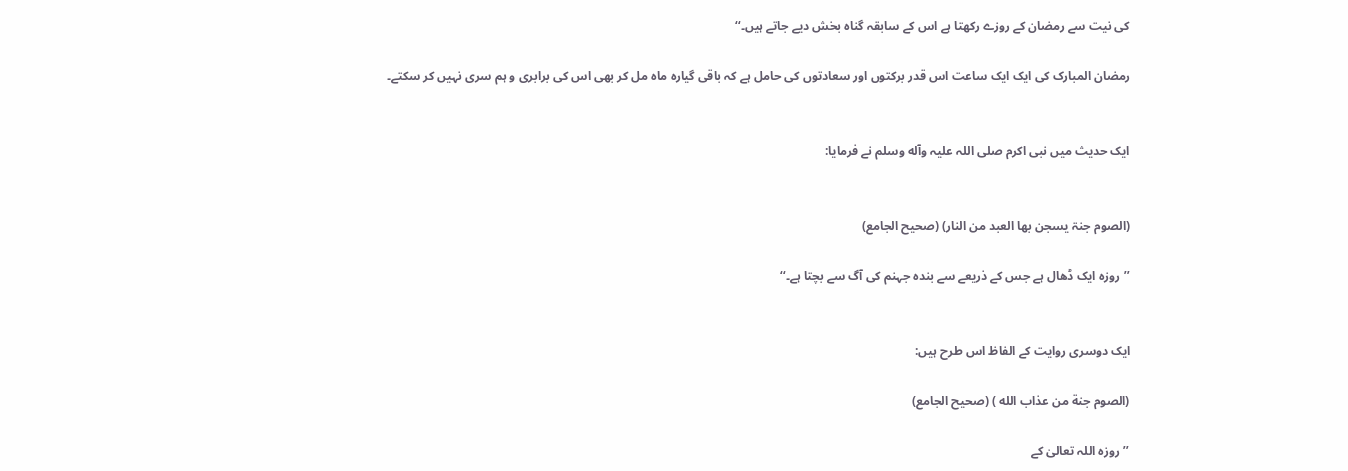کی نیت سے رمضان کے روزے رکھتا ہے اس کے سابقہ گناہ بخش دیے جاتے ہیں۔‘‘

رمضان المبارک کی ایک ایک ساعت اس قدر برکتوں اور سعادتوں کی حامل ہے کہ باقی گیارہ ماہ مل کر بھی اس کی برابری و ہم سری نہیں کر سکتے۔


ایک حدیث میں نبی اکرم صلی اللہ علیہ وآله وسلم نے فرمایا:


(الصوم جنۃ یسجن بھا العبد من النار) (صحیح الجامع)

’’روزہ ایک ڈھال ہے جس کے ذریعے سے بندہ جہنم کی آگ سے بچتا ہے۔‘‘


ایک دوسری روایت کے الفاظ اس طرح ہیں:

(الصوم جنة من عذاب الله ) (صحیح الجامع)

’’روزہ اللہ تعالیٰ کے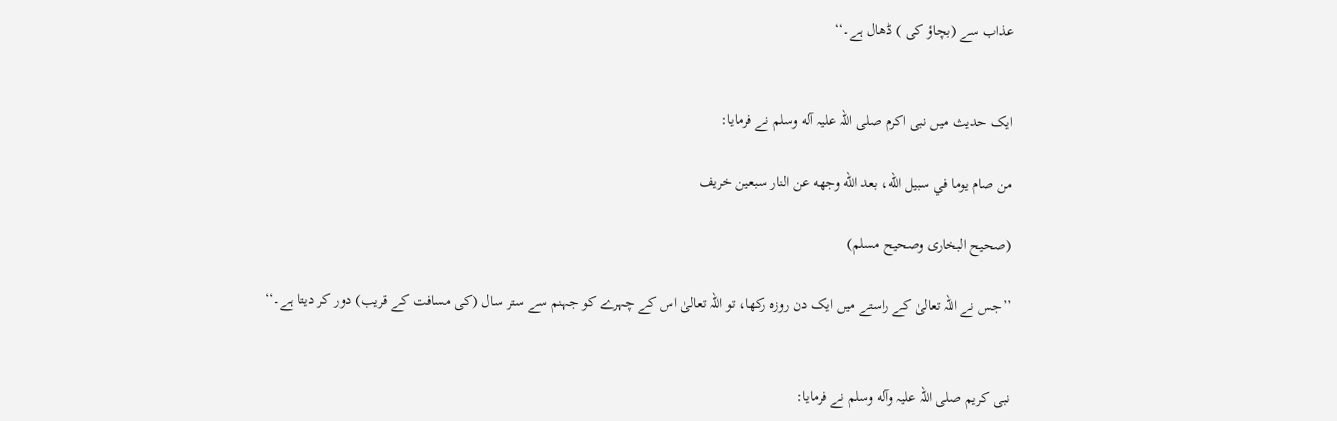عذاب سے (بچاؤ کی ) ڈھال ہے۔‘‘


ایک حدیث میں نبی اکرم صلی اللہ علیہ آله وسلم نے فرمایا:

من صام يوما في سبيل الله، بعد الله وجهه عن النار سبعين خريف

(صحیح البخاری وصحیح مسلم)

’’جس نے اللہ تعالیٰ کے راستے میں ایک دن روزہ رکھا، تو اللہ تعالیٰ اس کے چہرے کو جہنم سے ستر سال (کی مسافت کے قریب) دور کر دیتا ہے۔‘‘


نبی کریم صلی اللہ علیہ وآله وسلم نے فرمایا: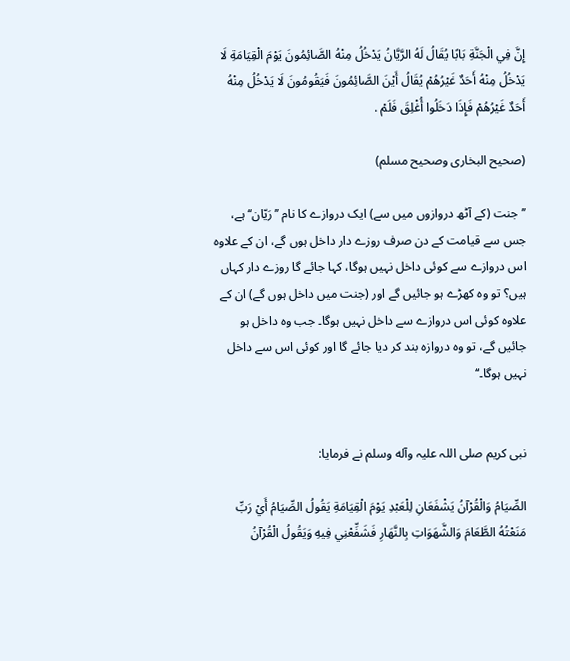إِنَّ فِي الْجَنَّةِ بَابًا يُقَالُ لَهُ الرَّيَّانُ يَدْخُلُ مِنْهُ الصَّائِمُونَ يَوْمَ الْقِيَامَةِ لَا يَدْخُلُ مِنْهُ أَحَدٌ غَيْرُهُمْ يُقَالُ أَيْنَ الصَّائِمُونَ فَيَقُومُونَ لَا يَدْخُلُ مِنْهُ أَحَدٌ غَيْرُهُمْ فَإِذَا دَخَلُوا أُغْلِقَ فَلَمْ .

(صحیح البخاری وصحیح مسلم)

’’جنت (کے آٹھ دروازوں میں سے) ایک دروازے کا نام ’’ رَیّان‘‘ ہے، جس سے قیامت کے دن صرف روزے دار داخل ہوں گے، ان کے علاوہ اس دروازے سے کوئی داخل نہیں ہوگا، کہا جائے گا روزے دار کہاں ہیں؟ تو وہ کھڑے ہو جائیں گے اور (جنت میں داخل ہوں گے) ان کے علاوہ کوئی اس دروازے سے داخل نہیں ہوگا۔ جب وہ داخل ہو جائیں گے، تو وہ دروازہ بند کر دیا جائے گا اور کوئی اس سے داخل نہیں ہوگا۔‘‘


نبی کریم صلی اللہ علیہ وآله وسلم نے فرمایا:

الصِّيَامُ وَالْقُرْآنُ يَشْفَعَانِ لِلْعَبْدِ يَوْمَ الْقِيَامَةِ يَقُولُ الصِّيَامُ أَيْ رَبِّ مَنَعْتُهُ الطَّعَامَ وَالشَّهَوَاتِ بِالنَّهَارِ فَشَفِّعْنِي فِيهِ وَيَقُولُ الْقُرْآنُ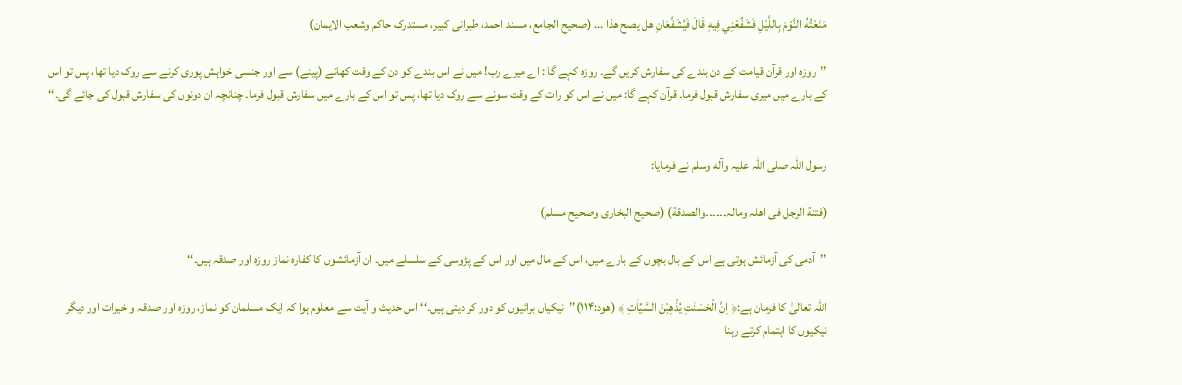مَنَعْتُهُ النَّوْمَ بِاللَّيْلِ فَشَفِّعْنِي فِيهِ قَالَ فَيُشَفَّعَانِ هل يصح هذا ... (صحیح الجامع، مسند احمد، طبرانی کبیر، مستدرک حاکم وشعب الایمان)

’’روزہ اور قرآن قیامت کے دن بندے کی سفارش کریں گے۔ روزہ کہے گا : اے میرے رب! میں نے اس بندے کو دن کے وقت کھانے (پینے) سے اور جنسی خواہش پوری کرنے سے روک دیا تھا، پس تو اس کے بارے میں میری سفارش قبول فرما۔ قرآن کہے گا: میں نے اس کو رات کے وقت سونے سے روک دیا تھا، پس تو اس کے بارے میں سفارش قبول فرما۔ چنانچہ ان دونوں کی سفارش قبول کی جائے گی۔‘‘


رسول اللہ صلی اللہ علیہ وآله وسلم نے فرمایا:

(فتنة الرجل فی اھلہ ومالہ۔۔۔۔۔۔والصدقة) (صحیح البخاری وصحیح مسلم)

’’آدمی کی آزمائش ہوتی ہے اس کے بال بچوں کے بارے میں، اس کے مال میں اور اس کے پڑوسی کے سلسلے میں۔ ان آزمائشوں کا کفارہ نماز روزہ اور صدقہ ہیں۔‘‘

اللہ تعالیٰ کا فرمان ہے:﴿ اِنَّ الْحَسَنٰتِ يُذْهِبْنَ السَّيِّاٰتِ ﴾ (ھود:۱۱۴)’’نیکیاں برائيوں کو دور کر دیتی ہیں۔‘‘ اس حدیث و آیت سے معلوم ہوا کہ ایک مسلمان کو نماز، روزہ اور صدقہ و خیرات اور دیگر نیکیوں کا اہتمام کرتے رہنا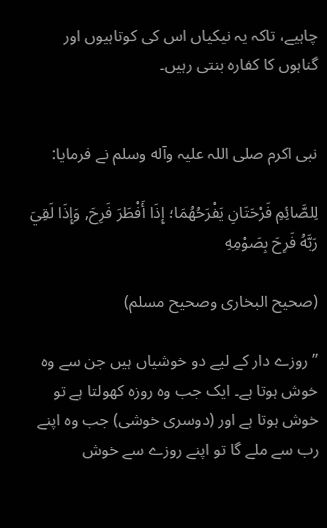چاہیے، تاکہ یہ نیکیاں اس کی کوتاہیوں اور گناہوں کا کفارہ بنتی رہیں۔


نبی اکرم صلی اللہ علیہ وآله وسلم نے فرمایا:

لِلصَّائِمِ فَرْحَتَانِ يَفْرَحُهُمَا؛ إِذَا أَفْطَرَ فَرِحَ, وَإِذَا لَقِيَ رَبَّهُ فَرِحَ بِصَوْمِهِ

(صحیح البخاری وصحیح مسلم)

’’روزے دار کے لیے دو خوشیاں ہیں جن سے وہ خوش ہوتا ہے۔ ایک جب وہ روزہ کھولتا ہے تو خوش ہوتا ہے اور (دوسری خوشی) جب وہ اپنے رب سے ملے گا تو اپنے روزے سے خوش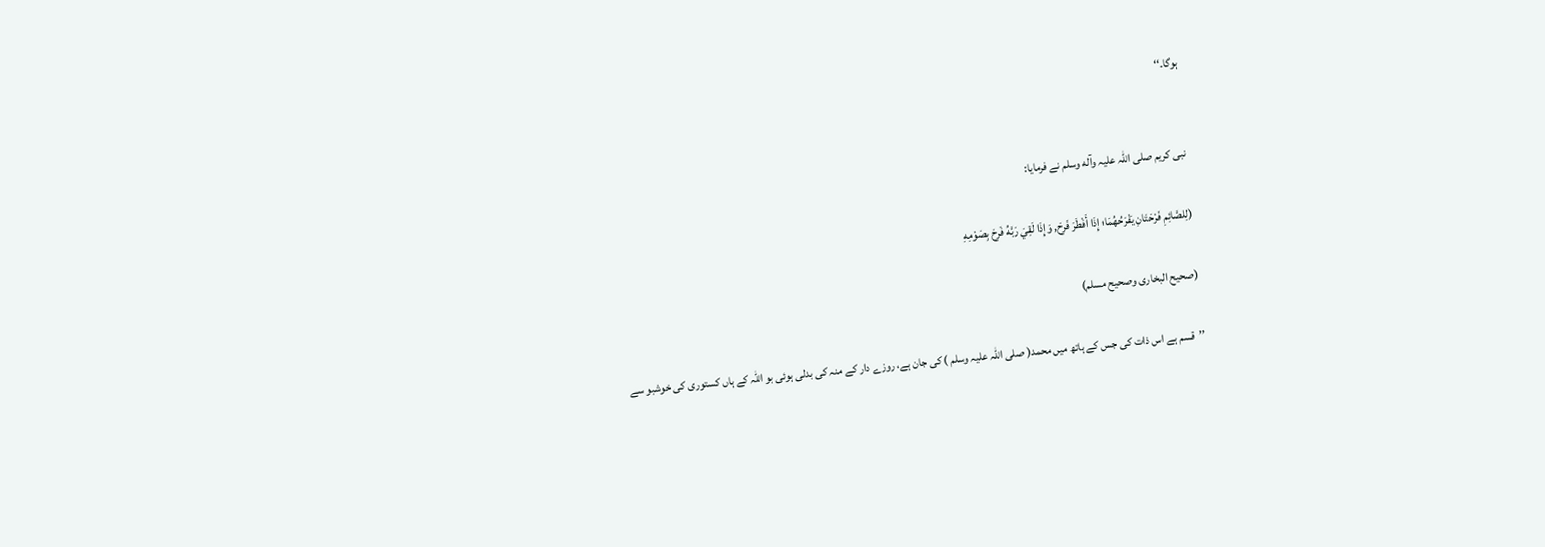ہوگا۔‘‘


نبی کریم صلی اللہ علیہ وآله وسلم نے فرمایا:

(لِلصَّائِمِ فَرْحَتَانِ يَفْرَحُهُمَا؛ إِذَا أَفْطَرَ فَرِحَ, وَإِذَا لَقِيَ رَبَّهُ فَرِحَ بِصَوْمِهِ

(صحیح البخاری وصحیح مسلم)

’’قسم ہے اس ذات کی جس کے ہاتھ میں محمد( صلی اللہ علیہ وسلم ) کی جان ہے، روزے دار کے منہ کی بدلی ہوئی بو اللہ کے ہاں کستوری کی خوشبو سے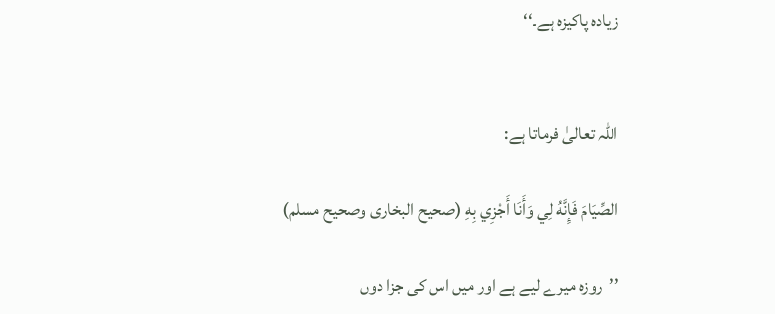زیادہ پاکیزہ ہے۔‘‘


اللہ تعالیٰ فرماتا ہے:

الصِّيَامَ فَإِنَّهُ لِي وَأَنَا أَجْزِي بِهِ (صحیح البخاری وصحیح مسلم)

’’روزہ میرے لیے ہے اور میں اس کی جزا دوں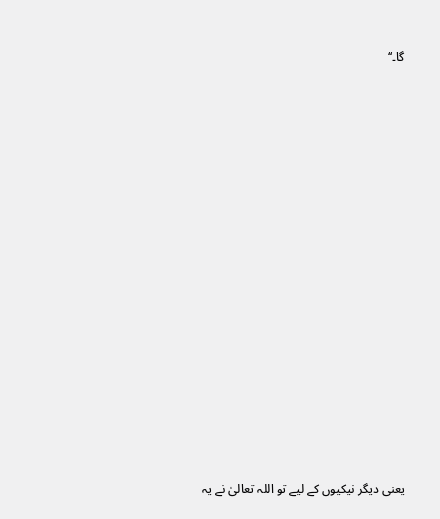گا۔‘‘




















یعنی دیگر نیکیوں کے لیے تو اللہ تعالیٰ نے یہ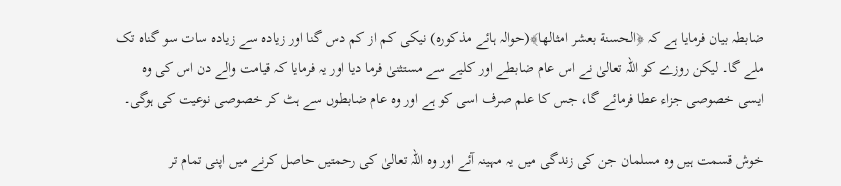ضابطہ بیان فرمایا ہے کہ ﴿الحسنة بعشر امثالھا﴾(حوالہ ہائے مذکورہ) نیکی کم از کم دس گنا اور زیادہ سے زیادہ سات سو گناہ تک ملے گا۔ لیکن روزے کو اللہ تعالیٰ نے اس عام ضابطے اور کلیے سے مستثنیٰ فرما دیا اور یہ فرمایا کہ قیامت والے دن اس کی وہ ایسی خصوصی جزاء عطا فرمائے گا، جس کا علم صرف اسی کو ہے اور وہ عام ضابطوں سے ہٹ کر خصوصی نوعیت کی ہوگی۔

خوش قسمت ہیں وہ مسلمان جن کی زندگی میں یہ مہینہ آئے اور وہ اللہ تعالیٰ کی رحمتیں حاصل کرنے میں اپنی تمام تر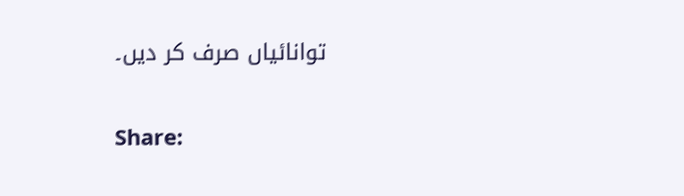توانائیاں صرف کر ديں۔

Share: